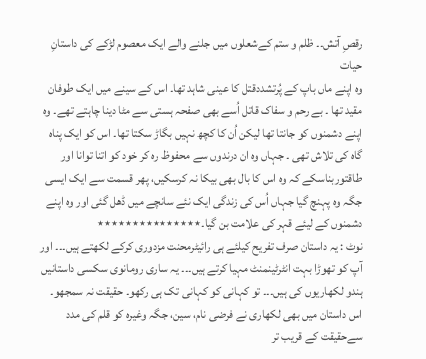رقصِ آتش۔۔ ظلم و ستم کےشعلوں میں جلنے والے ایک معصوم لڑکے کی داستانِ حیات
وہ اپنے ماں باپ کے پُرتشددقتل کا عینی شاہد تھا۔ اس کے سینے میں ایک طوفان مقید تھا ۔ بے رحم و سفاک قاتل اُسے بھی صفحہ ہستی سے مٹا دینا چاہتے تھے۔ وہ اپنے دشمنوں کو جانتا تھا لیکن اُن کا کچھ نہیں بگاڑ سکتا تھا۔ اس کو ایک پناہ گاہ کی تلاش تھی ۔ جہاں وہ ان درندوں سے محفوظ رہ کر خود کو اتنا توانا اور طاقتوربناسکے کہ وہ اس کا بال بھی بیکا نہ کرسکیں، پھر قسمت سے ایک ایسی جگہ وہ پہنچ گیا جہاں اُس کی زندگی ایک نئے سانچے میں ڈھل گئی اور وہ اپنے دشمنوں کے لیئے قہر کی علامت بن گیا۔٭٭٭٭٭٭٭٭٭٭٭٭٭٭٭
نوٹ : یہ داستان صرف تفریح کیلئے ہی رائیٹرمحنت مزدوری کرکے لکھتے ہیں۔۔۔ اور آپ کو تھوڑا بہت انٹرٹینمنٹ مہیا کرتے ہیں۔۔۔ یہ ساری رومانوی سکسی داستانیں ہندو لکھاریوں کی ہیں۔۔۔ تو کہانی کو کہانی تک ہی رکھو۔ حقیقت نہ سمجھو۔ اس داستان میں بھی لکھاری نے فرضی نام، سین، جگہ وغیرہ کو قلم کی مدد سےحقیقت کے قریب تر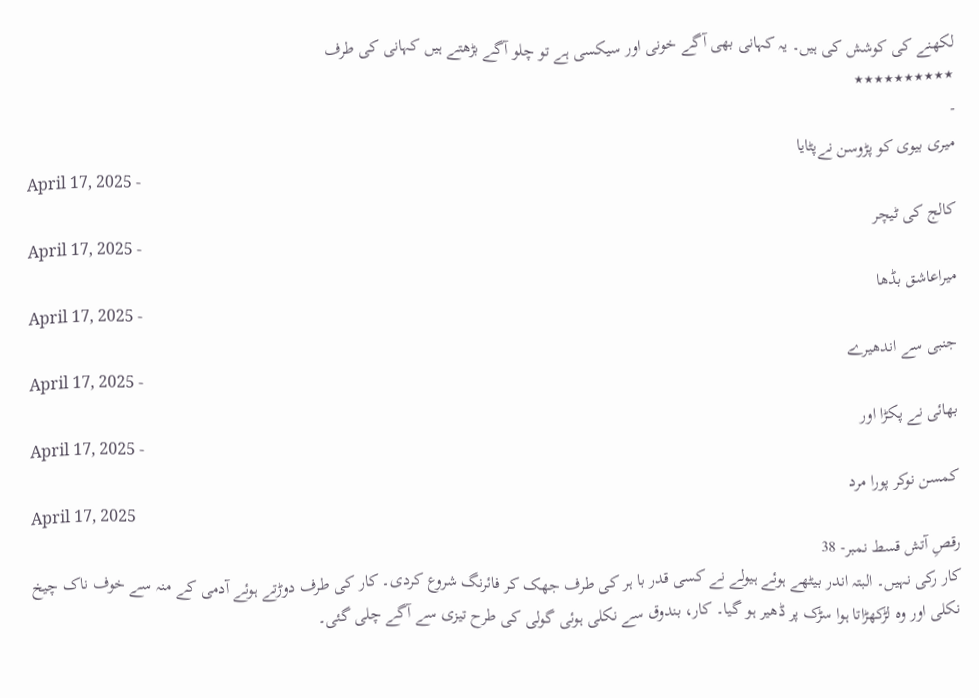لکھنے کی کوشش کی ہیں۔ یہ کہانی بھی آگے خونی اور سیکسی ہے تو چلو آگے بڑھتے ہیں کہانی کی طرف
٭٭٭٭٭٭٭٭٭٭
-
میری بیوی کو پڑوسن نےپٹایا
April 17, 2025 -
کالج کی ٹیچر
April 17, 2025 -
میراعاشق بڈھا
April 17, 2025 -
جنبی سے اندھیرے
April 17, 2025 -
بھائی نے پکڑا اور
April 17, 2025 -
کمسن نوکر پورا مرد
April 17, 2025
رقصِ آتش قسط نمبر- 38
کار رکی نہیں۔ البتہ اندر بیٹھے ہوئے ہیولے نے کسی قدر با ہر کی طرف جھک کر فائرنگ شروع کردی۔ کار کی طرف دوڑتے ہوئے آدمی کے منہ سے خوف ناک چیخ نکلی اور وہ لڑکھڑاتا ہوا سڑک پر ڈھیر ہو گیا۔ کار، بندوق سے نکلی ہوئی گولی کی طرح تیزی سے آگے چلی گئی۔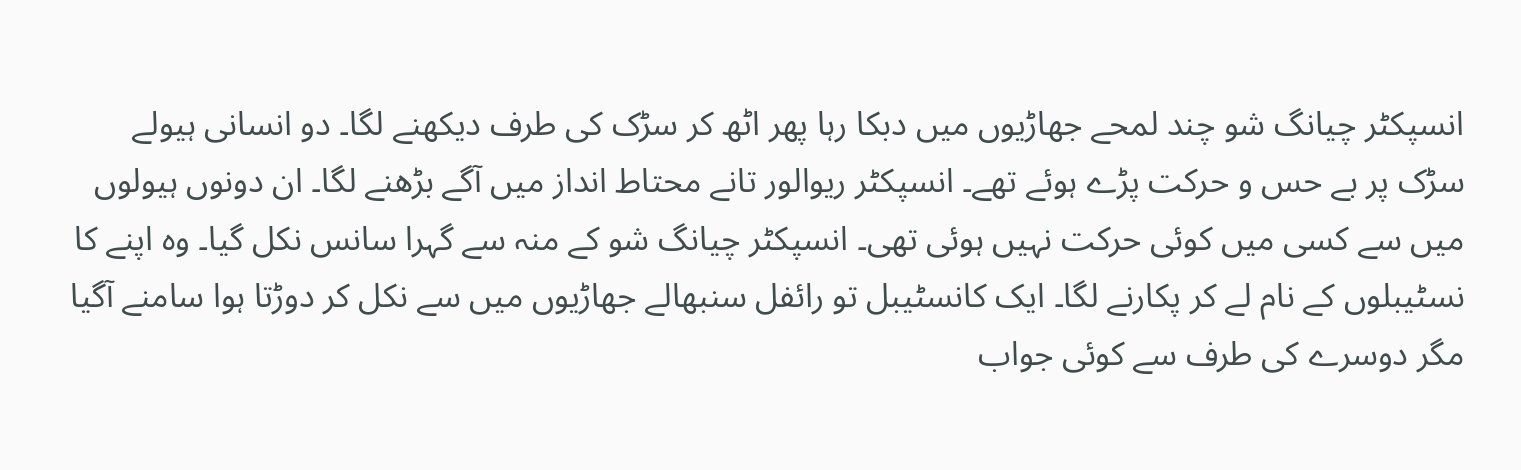انسپکٹر چیانگ شو چند لمحے جھاڑیوں میں دبکا رہا پھر اٹھ کر سڑک کی طرف دیکھنے لگا۔ دو انسانی ہیولے سڑک پر بے حس و حرکت پڑے ہوئے تھے۔ انسپکٹر ریوالور تانے محتاط انداز میں آگے بڑھنے لگا۔ ان دونوں ہیولوں میں سے کسی میں کوئی حرکت نہیں ہوئی تھی۔ انسپکٹر چیانگ شو کے منہ سے گہرا سانس نکل گیا۔ وہ اپنے کا نسٹیبلوں کے نام لے کر پکارنے لگا۔ ایک کانسٹیبل تو رائفل سنبھالے جھاڑیوں میں سے نکل کر دوڑتا ہوا سامنے آگیا مگر دوسرے کی طرف سے کوئی جواب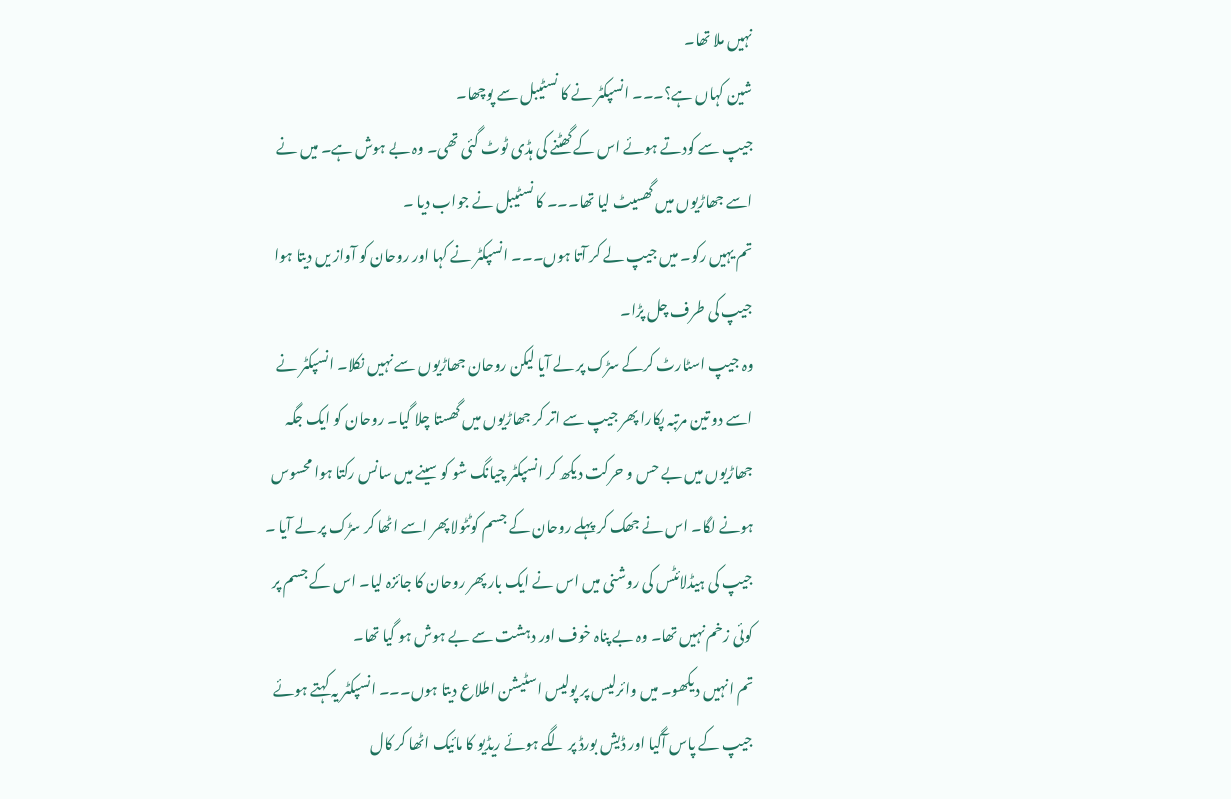نہیں ملا تھا۔
شین کہاں ہے؟۔۔۔ انسپکٹر نے کا نسٹیبل سے پوچھا۔
جیپ سے کودتے ہوئے اس کے گھٹنے کی ہڈی ٹوٹ گئی تھی۔ وہ بے ہوش ہے۔ میں نے اسے جھاڑیوں میں گھسیٹ لیا تھا۔۔۔ کا نسٹیبل نے جواب دیا ۔
تم یہیں رکو۔ میں جیپ لے کر آتا ہوں۔۔۔ انسپکٹر نے کہا اور روحان کو آواز یں دیتا ہوا جیپ کی طرف چل پڑا۔
وہ جیپ اسٹارٹ کرکے سڑک پر لے آیا لیکن روحان جھاڑیوں سے نہیں نکلا۔ انسپکٹر نے اسے دو تین مرتبہ پکارا پھر جیپ سے اتر کر جھاڑیوں میں گھستا چلا گیا۔ روحان کو ایک جگہ جھاڑیوں میں بے حس و حرکت دیکھ کر انسپکٹر چیانگ شو کو سینے میں سانس رکتا ہوا محسوس ہونے لگا۔ اس نے جھک کر پہلے روحان کے جسم کوٹٹولا پھر اسے اٹھا کر سڑک پر لے آیا ۔ جیپ کی ہیڈلائٹس کی روشنی میں اس نے ایک بار پھر روحان کا جائزہ لیا۔ اس کے جسم پر کوئی زخم نہیں تھا۔ وہ بے پناہ خوف اور دہشت سے بے ہوش ہو گیا تھا۔
تم انہیں دیکھو۔ میں وائرلیس پر پولیس اسٹیشن اطلاع دیتا ہوں۔۔۔ انسپکٹر یہ کہتے ہوئے جیپ کے پاس آگیا اور ڈیش بورڈ پر لگے ہوئے ریڈیو کا مائیک اٹھا کر کال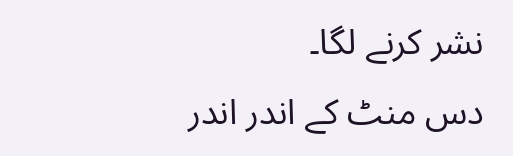نشر کرنے لگا۔
دس منٹ کے اندر اندر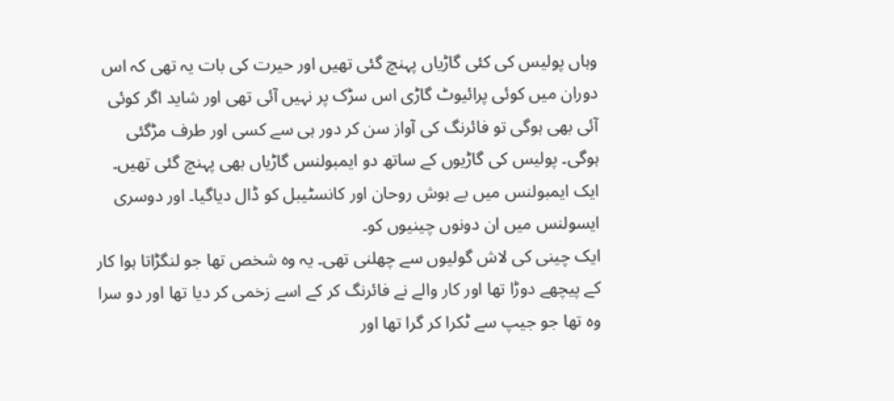وہاں پولیس کی کئی گاڑیاں پہنچ گئی تھیں اور حیرت کی بات یہ تھی کہ اس دوران میں کوئی پرائیوٹ گاڑی اس سڑک پر نہیں آئی تھی اور شاید اگر کوئی آئی بھی ہوگی تو فائرنگ کی آواز سن کر دور ہی سے کسی اور طرف مڑگئی ہوگی۔ پولیس کی گاڑیوں کے ساتھ دو ایمبولنس گاڑیاں بھی پہنچ گئی تھیں۔ ایک ایمبولنس میں بے ہوش روحان اور کانسٹیبل کو ڈال دیاگیا۔ اور دوسری ایسولنس میں ان دونوں چینیوں کو۔
ایک چینی کی لاش گولیوں سے چھلنی تھی۔ یہ وہ شخص تھا جو لنگڑاتا ہوا کار کے پیچھے دوڑا تھا اور کار والے نے فائرنگ کر کے اسے زخمی کر دیا تھا اور دو سرا وہ تھا جو جیپ سے ٹکرا کر گرا تھا اور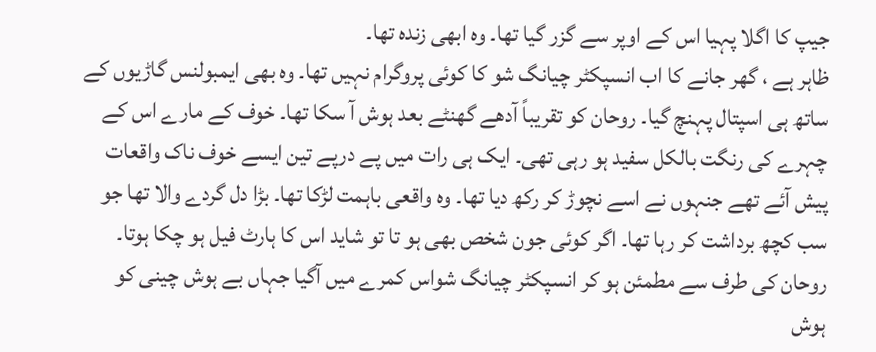جیپ کا اگلا پہیا اس کے اوپر سے گزر گیا تھا۔ وہ ابھی زندہ تھا۔
ظاہر ہے ، گھر جانے کا اب انسپکٹر چیانگ شو کا کوئی پروگرام نہیں تھا۔ وہ بھی ایمبولنس گاڑیوں کے ساتھ ہی اسپتال پہنچ گیا۔ روحان کو تقریباً آدھے گھنٹے بعد ہوش آ سکا تھا۔ خوف کے مارے اس کے چہرے کی رنگت بالکل سفید ہو رہی تھی۔ ایک ہی رات میں پے درپے تین ایسے خوف ناک واقعات پیش آئے تھے جنہوں نے اسے نچوڑ کر رکھ دیا تھا۔ وہ واقعی باہمت لڑکا تھا۔ بڑا دل گردے والا تھا جو سب کچھ برداشت کر رہا تھا۔ اگر کوئی جون شخص بھی ہو تا تو شاید اس کا ہارٹ فیل ہو چکا ہوتا۔
روحان کی طرف سے مطمئن ہو کر انسپکٹر چیانگ شواس کمرے میں آگیا جہاں بے ہوش چینی کو ہوش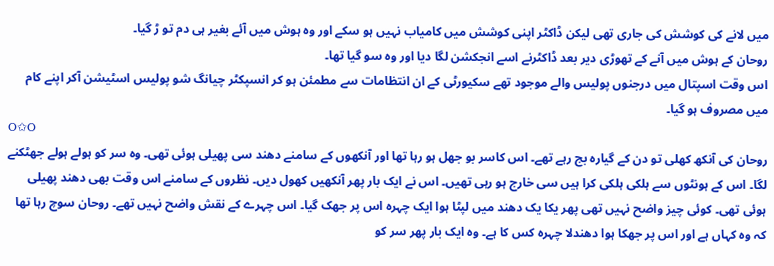میں لانے کی کوشش کی جاری تھی لیکن ڈاکٹر اپنی کوشش میں کامیاب نہیں ہو سکے اور وہ ہوش میں آئے بغیر ہی دم تو ڑ گیا۔
روحان کے ہوش میں آنے کے تھوڑی دیر بعد ڈاکٹرنے اسے انجکشن لگا دیا اور وہ سو گیا تھا۔
اس وقت اسپتال میں درجنوں پولیس والے موجود تھے سکیورٹی کے ان انتظامات سے مطمئن ہو کر انسپکٹر چیانگ شو پولیس اسٹیشن آکر اپنے کام میں مصروف ہو گیا۔
O✩O
روحان کی آنکھ کھلی تو دن کے گیارہ بج رہے تھے۔ اس کاسر بو جھل ہو رہا تھا اور آنکھوں کے سامنے دھند سی پھیلی ہوئی تھی۔ وہ سر کو ہولے ہولے جھٹکنے لگا۔ اس کے ہونٹوں سے ہلکی ہلکی کرا ہیں سی خارج ہو رہی تھیں۔ اس نے ایک بار پھر آنکھیں کھول دیں۔ نظروں کے سامنے اس وقت بھی دھند پھیلی ہوئی تھی۔ کوئی چیز واضح نہیں تھی پھر یکا یک دھند میں لپٹا ہوا ایک چہرہ اس پر جھک گیا۔ اس چہرے کے نقش واضح نہیں تھے۔ روحان سوچ رہا تھا کہ وہ کہاں ہے اور اس پر جھکا ہوا دھندلا چہرہ کس کا ہے۔ وہ ایک بار پھر سر کو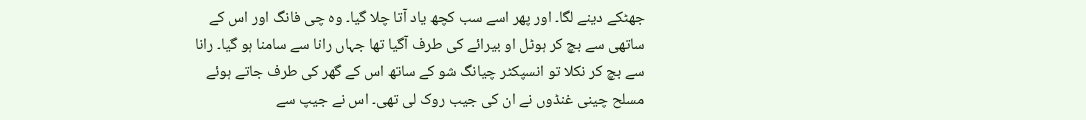جھٹکے دینے لگا۔ اور پھر اسے سب کچھ یاد آتا چلا گیا۔ وہ چی فانگ اور اس کے ساتھی سے بچ کر ہوٹل او بیرائے کی طرف آگیا تھا جہاں رانا سے سامنا ہو گیا۔ رانا سے بچ کر نکلا تو انسپکٹر چیانگ شو کے ساتھ اس کے گھر کی طرف جاتے ہوئے مسلح چینی غنڈوں نے ان کی جیب روک لی تھی۔ اس نے جیپ سے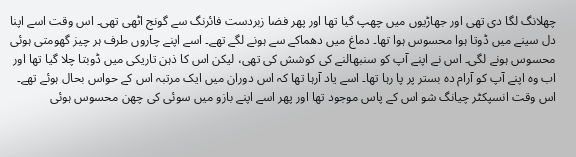چھلانگ لگا دی تھی اور جھاڑیوں میں چھپ گیا تھا اور پھر فضا زبردست فائرنگ سے گونج اٹھی تھی۔ اس وقت اسے اپنا دل سینے میں ڈوتا ہوا محسوس ہوا تھا۔ دماغ میں دھماکے سے ہونے لگے تھے۔ اسے اپنے چاروں طرف ہر چیز گھومتی ہوئی محسوس ہونے لگی۔ اس نے اپنے آپ کو سنبھالنے کی کوشش کی تھی، لیکن اس کا ذہن تاریکی میں ڈوبتا چلا گیا تھا اور اب وہ اپنے آپ کو آرام دہ بستر پر پا رہا تھا۔ اسے یاد آرہا تھا کہ اس دوران میں ایک مرتبہ اس کے حواس بحال ہوئے تھے۔ اس وقت انسپکٹر چیانگ شو اس کے پاس موجود تھا اور پھر اسے اپنے بازو میں سوئی کی چھن محسوس ہوئی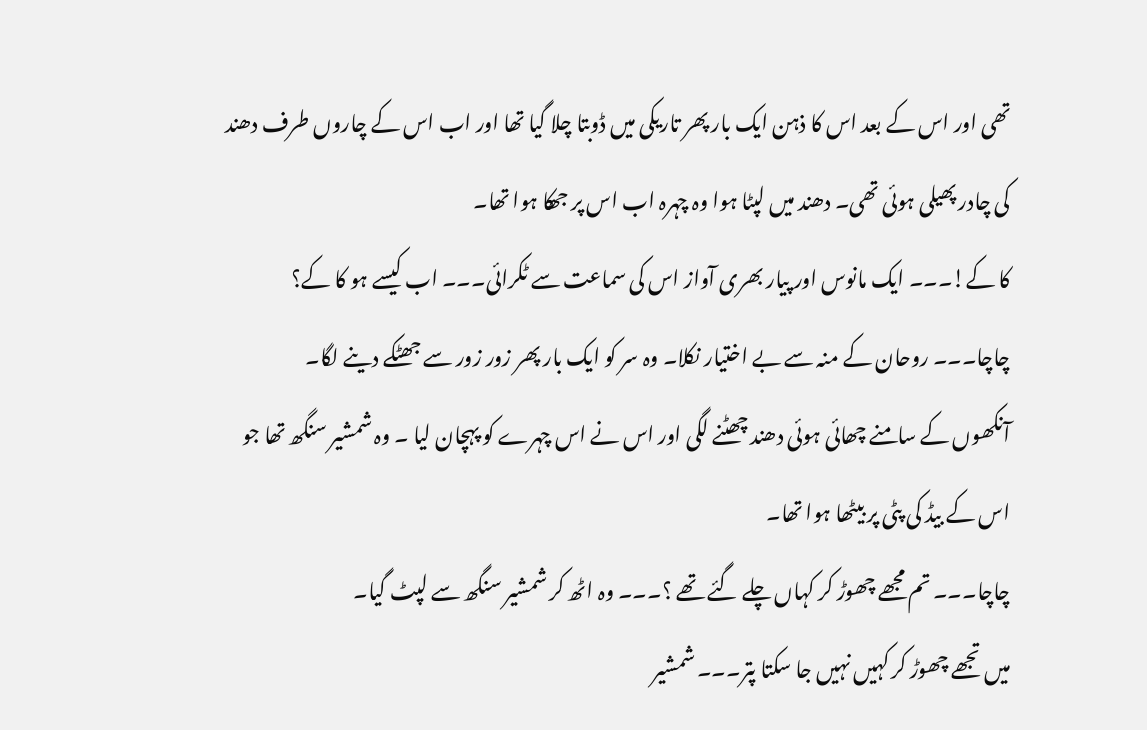تھی اور اس کے بعد اس کا ذہن ایک بار پھر تاریکی میں ڈوبتا چلا گیا تھا اور اب اس کے چاروں طرف دھند کی چادر پھیلی ہوئی تھی۔ دھند میں لپٹا ہوا وہ چہرہ اب اس پر جھکا ہوا تھا۔
کا کے!۔۔۔ ایک مانوس اور پیار بھری آواز اس کی سماعت سے ٹکرائی۔۔۔ اب کیسے ہو کا کے؟
چاچا۔۔۔ روحان کے منہ سے بے اختیار نکلا۔ وہ سر کو ایک بار پھر زور زور سے جھٹکے دینے لگا۔
آنکھوں کے سامنے چھائی ہوئی دھند چھٹنے لگی اور اس نے اس چہرے کو پہچان لیا ۔ وہ شمشیر سنگھ تھا جو اس کے بیڈ کی پٹی پر بیٹھا ہوا تھا۔
چاچا۔۔۔ تم مجھے چھوڑ کر کہاں چلے گئے تھے ؟۔۔۔ وہ اٹھ کر شمشیر سنگھ سے لپٹ گیا۔
میں تجھے چھوڑ کر کہیں نہیں جا سکتا پتر۔۔۔ شمشیر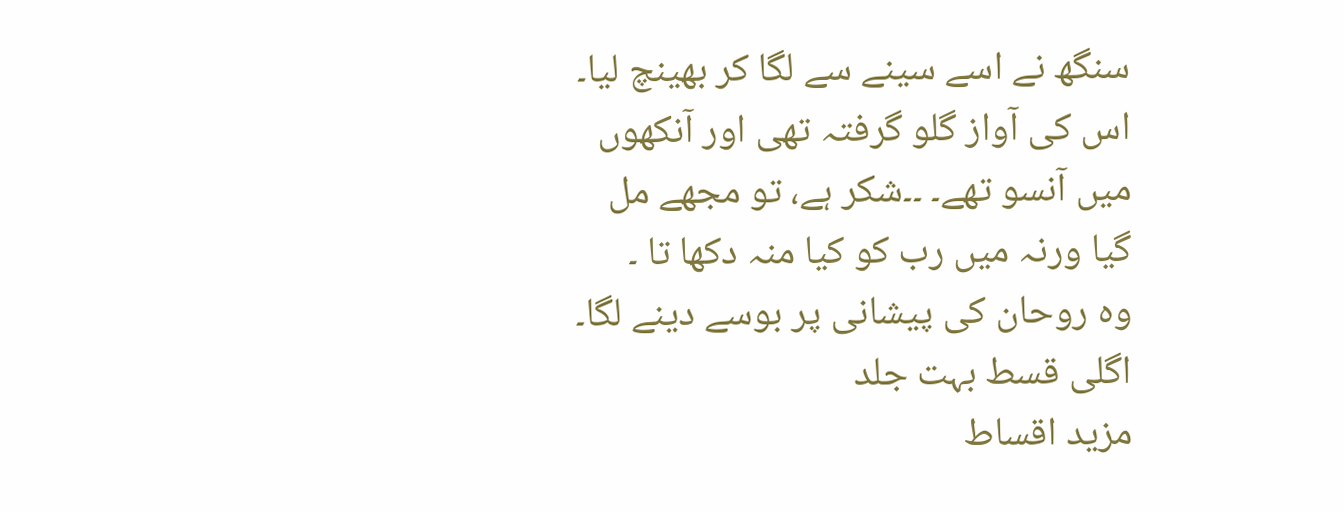سنگھ نے اسے سینے سے لگا کر بھینچ لیا۔ اس کی آواز گلو گرفتہ تھی اور آنکھوں میں آنسو تھے۔ ۔۔شکر ہے، تو مجھے مل گیا ورنہ میں رب کو کیا منہ دکھا تا ۔
وہ روحان کی پیشانی پر بوسے دینے لگا۔
اگلی قسط بہت جلد
مزید اقساط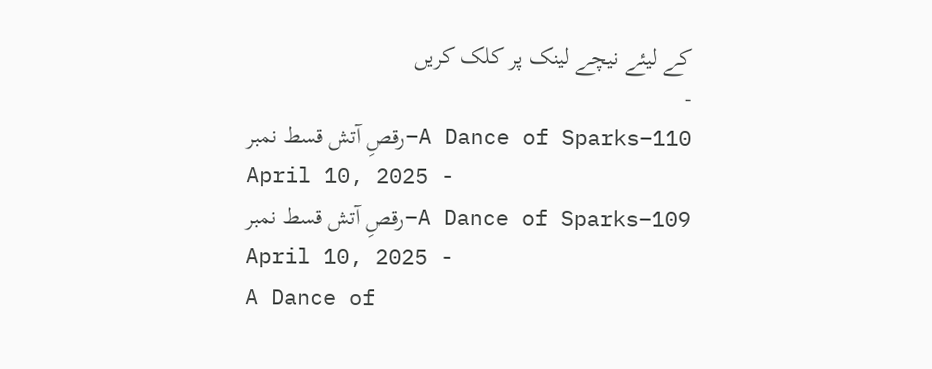کے لیئے نیچے لینک پر کلک کریں
-
A Dance of Sparks–110–رقصِ آتش قسط نمبر
April 10, 2025 -
A Dance of Sparks–109–رقصِ آتش قسط نمبر
April 10, 2025 -
A Dance of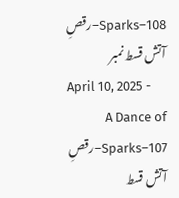Sparks–108–رقصِ آتش قسط نمبر
April 10, 2025 -
A Dance of Sparks–107–رقصِ آتش قسط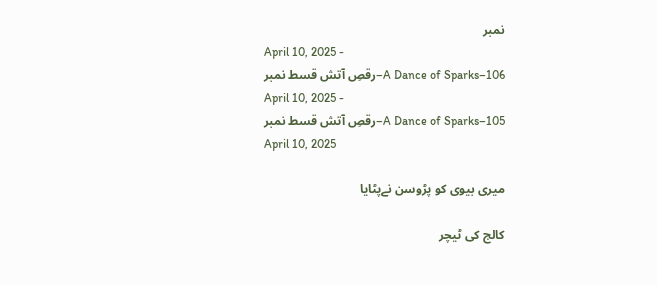نمبر
April 10, 2025 -
A Dance of Sparks–106–رقصِ آتش قسط نمبر
April 10, 2025 -
A Dance of Sparks–105–رقصِ آتش قسط نمبر
April 10, 2025

میری بیوی کو پڑوسن نےپٹایا

کالج کی ٹیچر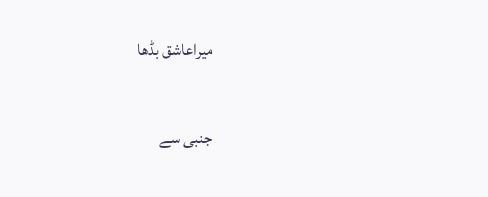میراعاشق بڈھا

جنبی سے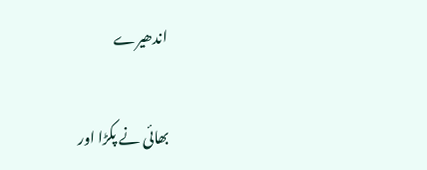اندھیرے

بھائی نے پکڑا اور